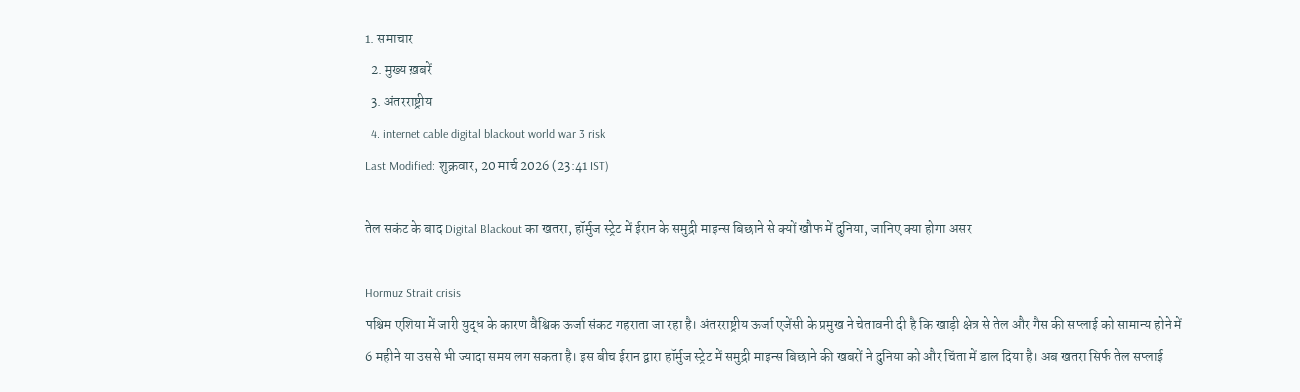1. समाचार
  2. मुख्य ख़बरें
  3. अंतरराष्ट्रीय
  4. internet cable digital blackout world war 3 risk
Last Modified: शुक्रवार, 20 मार्च 2026 (23:41 IST)

तेल सकंट के बाद Digital Blackout का खतरा, हॉर्मुज स्ट्रेट में ईरान के समुद्री माइन्स बिछाने से क्यों खौफ में दुनिया, जानिए क्या होगा असर

Hormuz Strait crisis
पश्चिम एशिया में जारी युद्ध के कारण वैश्विक ऊर्जा संकट गहराता जा रहा है। अंतरराष्ट्रीय ऊर्जा एजेंसी के प्रमुख ने चेतावनी दी है कि खाड़ी क्षेत्र से तेल और गैस की सप्लाई को सामान्य होने में 6 महीने या उससे भी ज्यादा समय लग सकता है। इस बीच ईरान द्वारा हॉर्मुज स्ट्रेट में समुद्री माइन्स बिछाने की खबरों ने दुनिया को और चिंता में डाल दिया है। अब खतरा सिर्फ तेल सप्लाई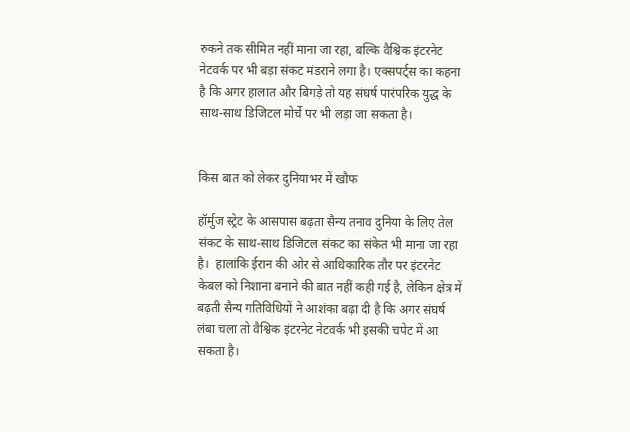रुकने तक सीमित नहीं माना जा रहा, बल्कि वैश्विक इंटरनेट नेटवर्क पर भी बड़ा संकट मंडराने लगा है। एक्सपर्ट्‍स का कहना है कि अगर हालात और बिगड़े तो यह संघर्ष पारंपरिक युद्ध के साथ-साथ डिजिटल मोर्चे पर भी लड़ा जा सकता है।


किस बात को लेकर दुनियाभर में खौफ

हॉर्मुज स्ट्रेट के आसपास बढ़ता सैन्य तनाव दुनिया के लिए तेल संकट के साथ-साथ डिजिटल संकट का संकेत भी माना जा रहा है।  हालांकि ईरान की ओर से आधिकारिक तौर पर इंटरनेट केबल को निशाना बनाने की बात नहीं कही गई है, लेकिन क्षेत्र में बढ़ती सैन्य गतिविधियों ने आशंका बढ़ा दी है कि अगर संघर्ष लंबा चला तो वैश्विक इंटरनेट नेटवर्क भी इसकी चपेट में आ सकता है।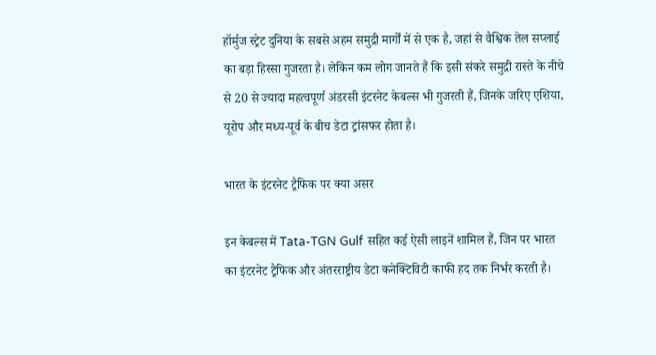हॉर्मुज स्ट्रेट दुनिया के सबसे अहम समुद्री मार्गों में से एक है, जहां से वैश्विक तेल सप्लाई का बड़ा हिस्सा गुजरता है। लेकिन कम लोग जानते हैं कि इसी संकरे समुद्री रास्ते के नीचे से 20 से ज्यादा महत्वपूर्ण अंडरसी इंटरनेट केबल्स भी गुजरती हैं, जिनके जरिए एशिया, यूरोप और मध्य-पूर्व के बीच डेटा ट्रांसफर होता है।

भारत के इंटरनेट ट्रैफिक पर क्या असर

इन केबल्स में Tata-TGN Gulf सहित कई ऐसी लाइनें शामिल हैं, जिन पर भारत का इंटरनेट ट्रैफिक और अंतरराष्ट्रीय डेटा कनेक्टिविटी काफी हद तक निर्भर करती है।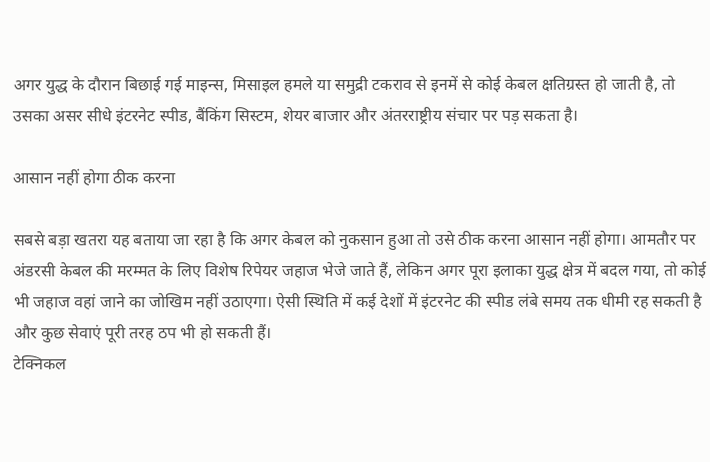अगर युद्ध के दौरान बिछाई गई माइन्स, मिसाइल हमले या समुद्री टकराव से इनमें से कोई केबल क्षतिग्रस्त हो जाती है, तो उसका असर सीधे इंटरनेट स्पीड, बैंकिंग सिस्टम, शेयर बाजार और अंतरराष्ट्रीय संचार पर पड़ सकता है।

आसान नहीं होगा ठीक करना

सबसे बड़ा खतरा यह बताया जा रहा है कि अगर केबल को नुकसान हुआ तो उसे ठीक करना आसान नहीं होगा। आमतौर पर अंडरसी केबल की मरम्मत के लिए विशेष रिपेयर जहाज भेजे जाते हैं, लेकिन अगर पूरा इलाका युद्ध क्षेत्र में बदल गया, तो कोई भी जहाज वहां जाने का जोखिम नहीं उठाएगा। ऐसी स्थिति में कई देशों में इंटरनेट की स्पीड लंबे समय तक धीमी रह सकती है और कुछ सेवाएं पूरी तरह ठप भी हो सकती हैं।
टेक्निकल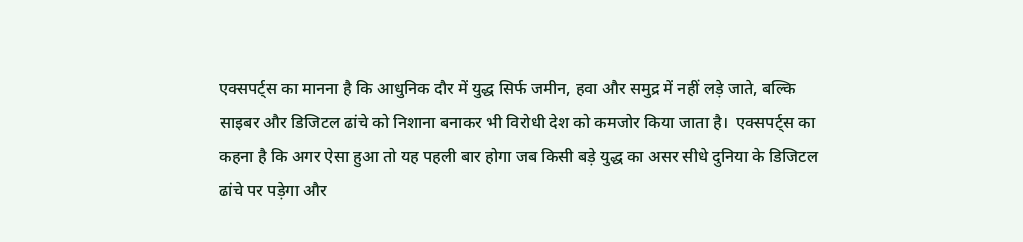एक्सपर्ट्‍स का मानना है कि आधुनिक दौर में युद्ध सिर्फ जमीन, हवा और समुद्र में नहीं लड़े जाते, बल्कि साइबर और डिजिटल ढांचे को निशाना बनाकर भी विरोधी देश को कमजोर किया जाता है।  एक्सपर्ट्‍स का कहना है कि अगर ऐसा हुआ तो यह पहली बार होगा जब किसी बड़े युद्ध का असर सीधे दुनिया के डिजिटल ढांचे पर पड़ेगा और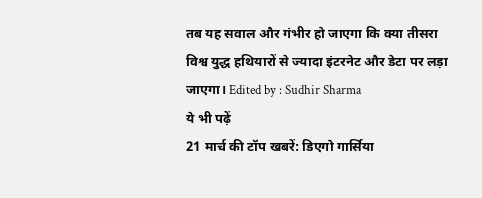तब यह सवाल और गंभीर हो जाएगा कि क्या तीसरा विश्व युद्ध हथियारों से ज्यादा इंटरनेट और डेटा पर लड़ा जाएगा। Edited by : Sudhir Sharma
ये भी पढ़ें
21 मार्च की टॉप खबरें: डिएगो गार्सिया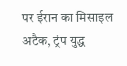पर ईरान का मिसाइल अटैक, ट्रंप युद्ध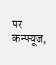पर कन्फ्यूज,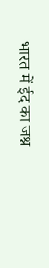भारत में ईद का जश्न